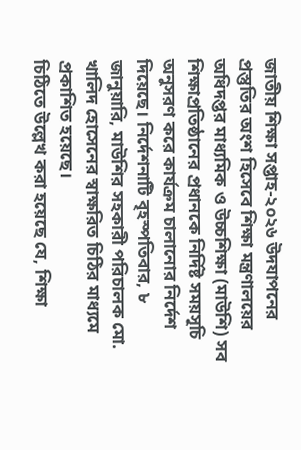জাতীয় শিক্ষা সপ্তাহ‑২০২৬ উদযাপনের প্রস্তুতির অংশ হিসেবে শিক্ষা মন্ত্রণালয়ের অধিদপ্তর মাধ্যমিক ও উচ্চশিক্ষা (মাউশি) সব শিক্ষাপ্রতিষ্ঠানের প্রধানকে নির্দিষ্ট সময়সূচি অনুসরণ করে কার্যক্রম চালানোর নির্দেশ দিয়েছে। নির্দেশনাটি বৃহস্পতিবার, ৮ জানুয়ারি, মাউশির সহকারী পরিচালক মো. খালিদ হোসেনের স্বাক্ষরিত চিঠির মাধ্যমে প্রকাশিত হয়েছে।
চিঠিতে উল্লেখ করা হয়েছে যে, শিক্ষা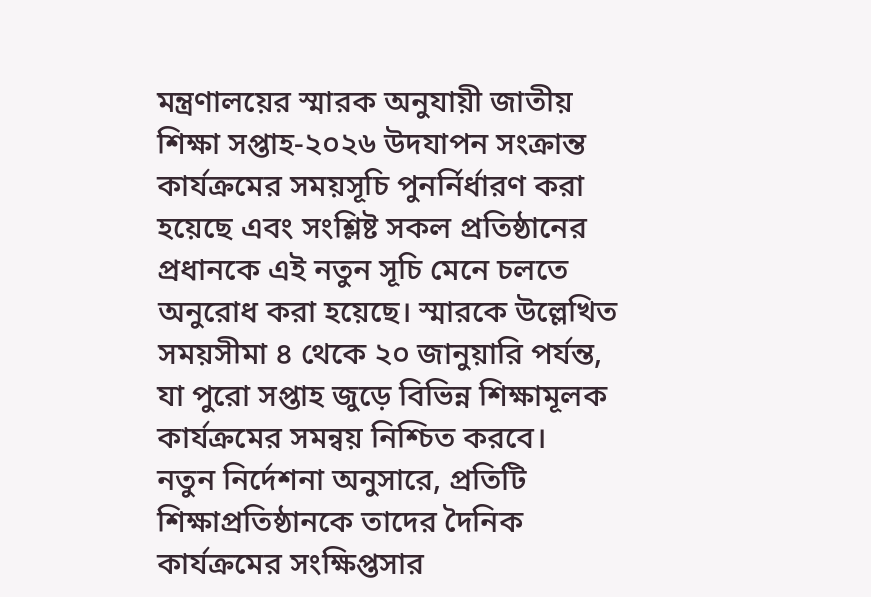মন্ত্রণালয়ের স্মারক অনুযায়ী জাতীয় শিক্ষা সপ্তাহ‑২০২৬ উদযাপন সংক্রান্ত কার্যক্রমের সময়সূচি পুনর্নির্ধারণ করা হয়েছে এবং সংশ্লিষ্ট সকল প্রতিষ্ঠানের প্রধানকে এই নতুন সূচি মেনে চলতে অনুরোধ করা হয়েছে। স্মারকে উল্লেখিত সময়সীমা ৪ থেকে ২০ জানুয়ারি পর্যন্ত, যা পুরো সপ্তাহ জুড়ে বিভিন্ন শিক্ষামূলক কার্যক্রমের সমন্বয় নিশ্চিত করবে।
নতুন নির্দেশনা অনুসারে, প্রতিটি শিক্ষাপ্রতিষ্ঠানকে তাদের দৈনিক কার্যক্রমের সংক্ষিপ্তসার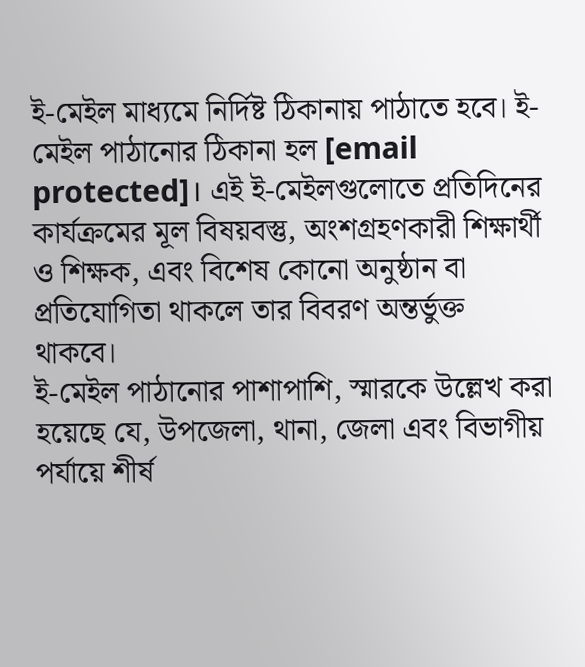ই-মেইল মাধ্যমে নির্দিষ্ট ঠিকানায় পাঠাতে হবে। ই-মেইল পাঠানোর ঠিকানা হল [email protected]। এই ই-মেইলগুলোতে প্রতিদিনের কার্যক্রমের মূল বিষয়বস্তু, অংশগ্রহণকারী শিক্ষার্থী ও শিক্ষক, এবং বিশেষ কোনো অনুষ্ঠান বা প্রতিযোগিতা থাকলে তার বিবরণ অন্তর্ভুক্ত থাকবে।
ই-মেইল পাঠানোর পাশাপাশি, স্মারকে উল্লেখ করা হয়েছে যে, উপজেলা, থানা, জেলা এবং বিভাগীয় পর্যায়ে শীর্ষ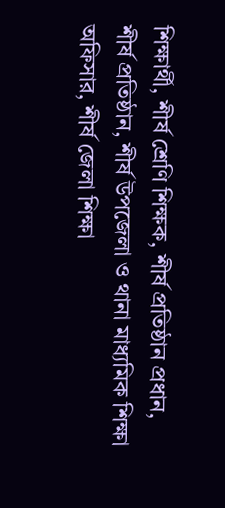শিক্ষার্থী, শীর্ষ শ্রেণি শিক্ষক, শীর্ষ প্রতিষ্ঠান প্রধান, শীর্ষ প্রতিষ্ঠান, শীর্ষ উপজেলা ও থানা মাধ্যমিক শিক্ষা অফিসার, শীর্ষ জেলা শিক্ষা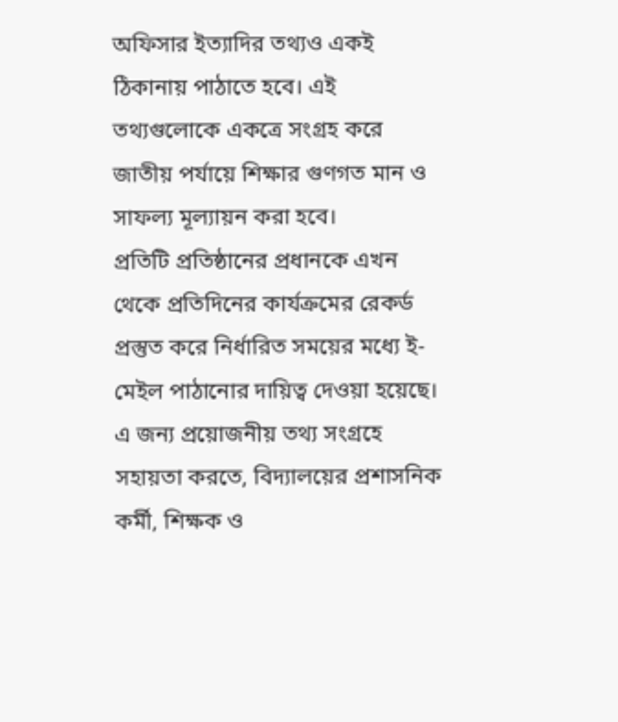অফিসার ইত্যাদির তথ্যও একই ঠিকানায় পাঠাতে হবে। এই তথ্যগুলোকে একত্রে সংগ্রহ করে জাতীয় পর্যায়ে শিক্ষার গুণগত মান ও সাফল্য মূল্যায়ন করা হবে।
প্রতিটি প্রতিষ্ঠানের প্রধানকে এখন থেকে প্রতিদিনের কার্যক্রমের রেকর্ড প্রস্তুত করে নির্ধারিত সময়ের মধ্যে ই-মেইল পাঠানোর দায়িত্ব দেওয়া হয়েছে। এ জন্য প্রয়োজনীয় তথ্য সংগ্রহে সহায়তা করতে, বিদ্যালয়ের প্রশাসনিক কর্মী, শিক্ষক ও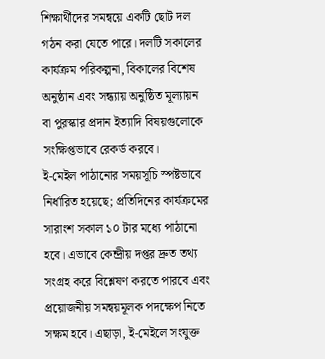শিক্ষার্থীদের সমন্বয়ে একটি ছোট দল গঠন করা যেতে পারে। দলটি সকালের কার্যক্রম পরিকল্পনা, বিকালের বিশেষ অনুষ্ঠান এবং সন্ধ্যায় অনুষ্ঠিত মূল্যায়ন বা পুরস্কার প্রদান ইত্যাদি বিষয়গুলোকে সংক্ষিপ্তভাবে রেকর্ড করবে।
ই-মেইল পাঠানোর সময়সূচি স্পষ্টভাবে নির্ধারিত হয়েছে; প্রতিদিনের কার্যক্রমের সারাংশ সকাল ১০ টার মধ্যে পাঠানো হবে। এভাবে কেন্দ্রীয় দপ্তর দ্রুত তথ্য সংগ্রহ করে বিশ্লেষণ করতে পারবে এবং প্রয়োজনীয় সমন্বয়মূলক পদক্ষেপ নিতে সক্ষম হবে। এছাড়া, ই-মেইলে সংযুক্ত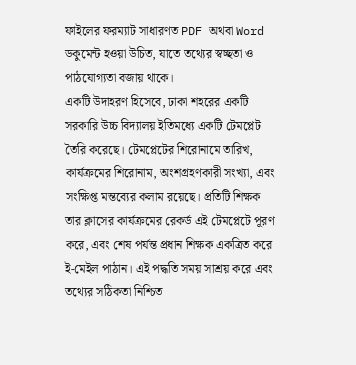ফাইলের ফরম্যাট সাধারণত PDF অথবা Word ডকুমেন্ট হওয়া উচিত, যাতে তথ্যের স্বচ্ছতা ও পাঠযোগ্যতা বজায় থাকে।
একটি উদাহরণ হিসেবে, ঢাকা শহরের একটি সরকারি উচ্চ বিদ্যালয় ইতিমধ্যে একটি টেমপ্লেট তৈরি করেছে। টেমপ্লেটের শিরোনামে তারিখ, কার্যক্রমের শিরোনাম, অংশগ্রহণকারী সংখ্যা, এবং সংক্ষিপ্ত মন্তব্যের কলাম রয়েছে। প্রতিটি শিক্ষক তার ক্লাসের কার্যক্রমের রেকর্ড এই টেমপ্লেটে পূরণ করে, এবং শেষ পর্যন্ত প্রধান শিক্ষক একত্রিত করে ই-মেইল পাঠান। এই পদ্ধতি সময় সাশ্রয় করে এবং তথ্যের সঠিকতা নিশ্চিত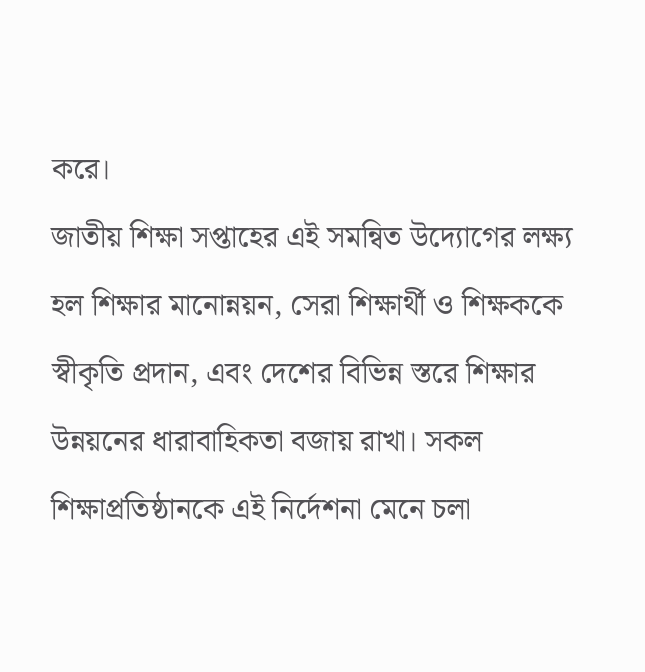করে।
জাতীয় শিক্ষা সপ্তাহের এই সমন্বিত উদ্যোগের লক্ষ্য হল শিক্ষার মানোন্নয়ন, সেরা শিক্ষার্থী ও শিক্ষককে স্বীকৃতি প্রদান, এবং দেশের বিভিন্ন স্তরে শিক্ষার উন্নয়নের ধারাবাহিকতা বজায় রাখা। সকল শিক্ষাপ্রতিষ্ঠানকে এই নির্দেশনা মেনে চলা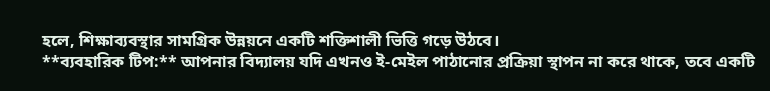হলে, শিক্ষাব্যবস্থার সামগ্রিক উন্নয়নে একটি শক্তিশালী ভিত্তি গড়ে উঠবে।
**ব্যবহারিক টিপ:** আপনার বিদ্যালয় যদি এখনও ই-মেইল পাঠানোর প্রক্রিয়া স্থাপন না করে থাকে, তবে একটি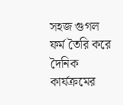সহজ গুগল ফর্ম তৈরি করে দৈনিক কার্যক্রমের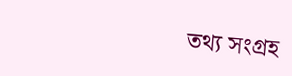তথ্য সংগ্রহ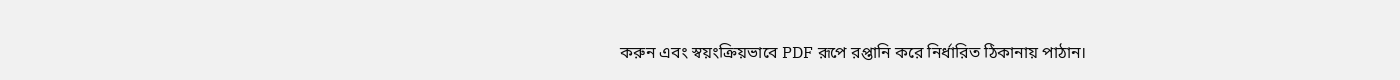করুন এবং স্বয়ংক্রিয়ভাবে PDF রূপে রপ্তানি করে নির্ধারিত ঠিকানায় পাঠান।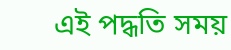এই পদ্ধতি সময়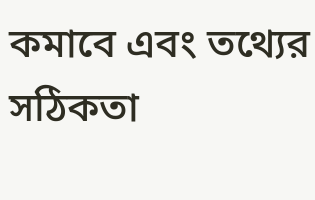কমাবে এবং তথ্যের সঠিকতা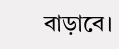বাড়াবে।